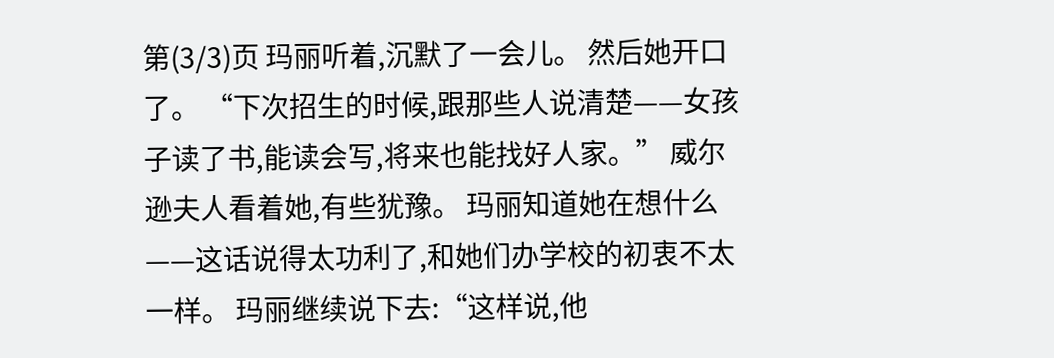第(3/3)页 玛丽听着,沉默了一会儿。 然后她开口了。 “下次招生的时候,跟那些人说清楚——女孩子读了书,能读会写,将来也能找好人家。” 威尔逊夫人看着她,有些犹豫。 玛丽知道她在想什么——这话说得太功利了,和她们办学校的初衷不太一样。 玛丽继续说下去:“这样说,他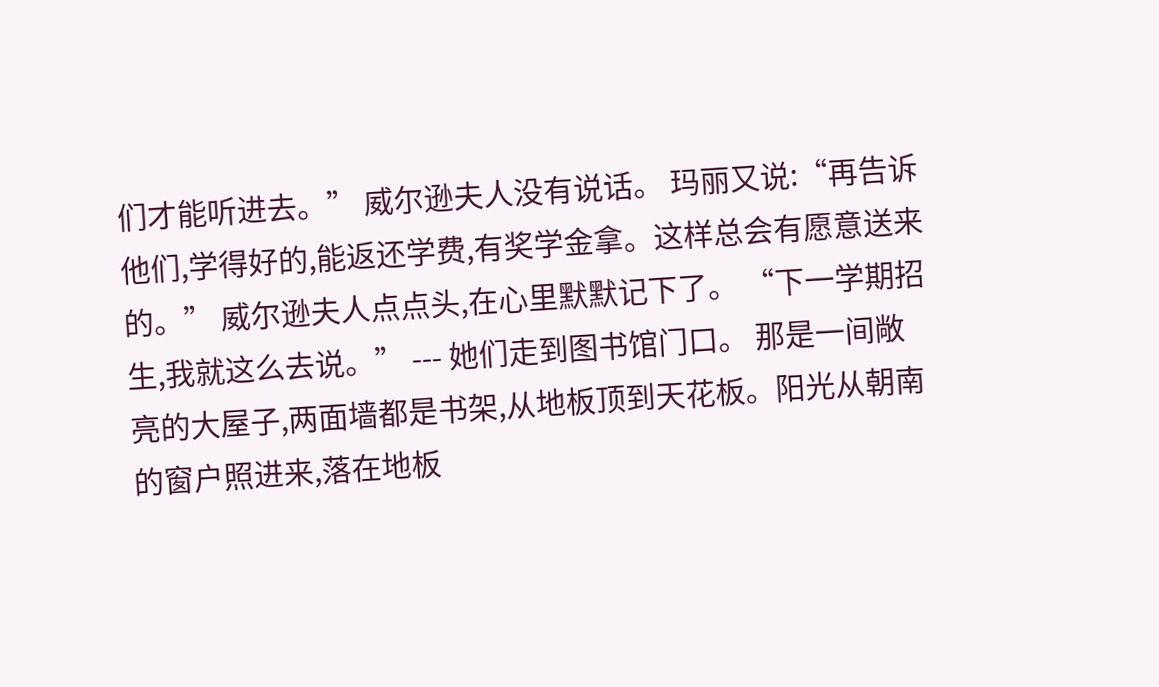们才能听进去。” 威尔逊夫人没有说话。 玛丽又说:“再告诉他们,学得好的,能返还学费,有奖学金拿。这样总会有愿意送来的。” 威尔逊夫人点点头,在心里默默记下了。 “下一学期招生,我就这么去说。” --- 她们走到图书馆门口。 那是一间敞亮的大屋子,两面墙都是书架,从地板顶到天花板。阳光从朝南的窗户照进来,落在地板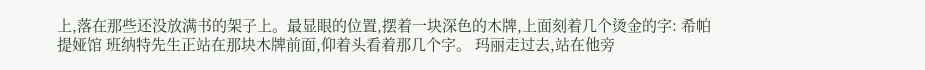上,落在那些还没放满书的架子上。最显眼的位置,摆着一块深色的木牌,上面刻着几个烫金的字: 希帕提娅馆 班纳特先生正站在那块木牌前面,仰着头看着那几个字。 玛丽走过去,站在他旁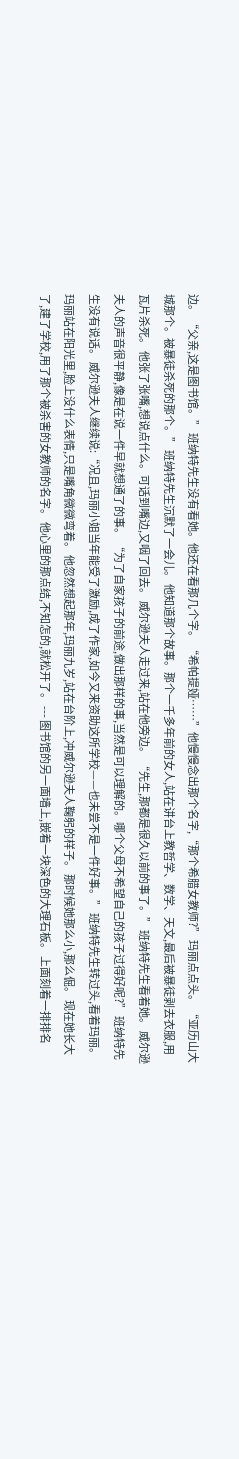边。 “父亲,这是图书馆。” 班纳特先生没有看她。他还在看那几个字。 “希帕提娅……”他慢慢念出那个名字,“那个希腊女教师?” 玛丽点点头。 “亚历山大城那个。被暴徒杀死的那个。” 班纳特先生沉默了一会儿。 他知道那个故事。那个一千多年前的女人,站在讲台上教哲学、数学、天文,最后被暴徒剥去衣服,用瓦片杀死。 他张了张嘴,想说点什么。可话到嘴边,又咽了回去。 威尔逊夫人走过来,站在他旁边。 “先生,那都是很久以前的事了。” 班纳特先生看着她。 威尔逊夫人的声音很平静,像是在说一件早就想通了的事。 “为了自家孩子的前途,做出那样的事,当然是可以理解的。哪个父母不希望自己的孩子过得好呢?” 班纳特先生没有说话。 威尔逊夫人继续说:“况且,玛丽小姐当年能受了激励,成了作家,如今又来资助这所学校——也未尝不是一件好事。” 班纳特先生转过头,看着玛丽。 玛丽站在阳光里,脸上没什么表情,只是嘴角微微弯着。 他忽然想起那年,玛丽九岁,站在台阶上,冲威尔逊夫人鞠躬的样子。 那时候她那么小,那么倔。 现在她长大了,建了学校,用了那个被杀害的女教师的名字。 他心里的那点结,不知怎的,就松开了。 --- 图书馆的另一面墙上,嵌着一块深色的大理石板。 上面刻着一排排名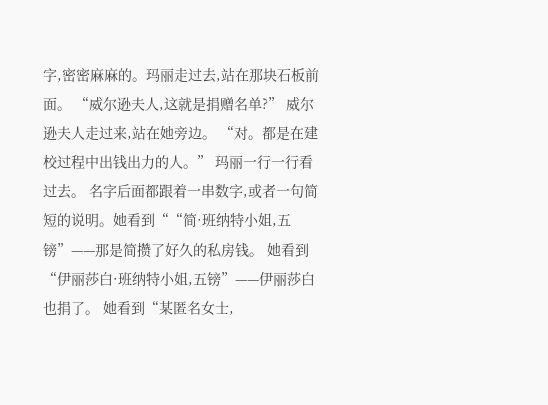字,密密麻麻的。玛丽走过去,站在那块石板前面。 “威尔逊夫人,这就是捐赠名单?” 威尔逊夫人走过来,站在她旁边。 “对。都是在建校过程中出钱出力的人。” 玛丽一行一行看过去。 名字后面都跟着一串数字,或者一句简短的说明。她看到““简·班纳特小姐,五镑”——那是简攒了好久的私房钱。 她看到“伊丽莎白·班纳特小姐,五镑”——伊丽莎白也捐了。 她看到“某匿名女士,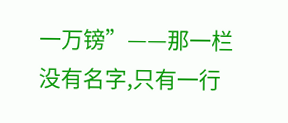一万镑”——那一栏没有名字,只有一行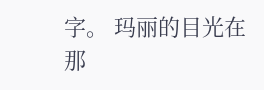字。 玛丽的目光在那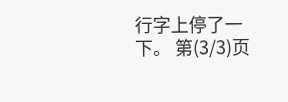行字上停了一下。 第(3/3)页